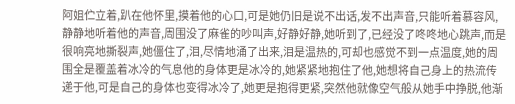阿姐伫立着,趴在他怀里,摸着他的心口,可是她仍旧是说不出话,发不出声音,只能听着慕容风,静静地听着他的声音,周围没了麻雀的吵叫声,好静好静,她听到了,已经没了咚咚地心跳声,而是很响亮地撕裂声,她僵住了,泪,尽情地涌了出来,泪是温热的,可却也感觉不到一点温度,她的周围全是覆盖着冰冷的气息他的身体更是冰冷的,她紧紧地抱住了他,她想将自己身上的热流传递于他,可是自己的身体也变得冰冷了,她更是抱得更紧,突然他就像空气般从她手中挣脱,他渐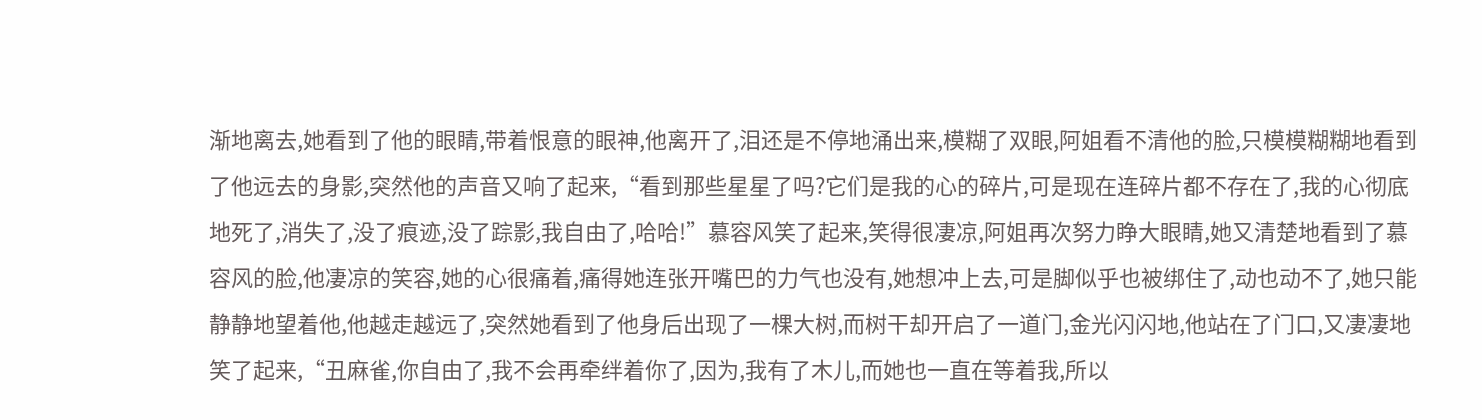渐地离去,她看到了他的眼睛,带着恨意的眼神,他离开了,泪还是不停地涌出来,模糊了双眼,阿姐看不清他的脸,只模模糊糊地看到了他远去的身影,突然他的声音又响了起来,“看到那些星星了吗?它们是我的心的碎片,可是现在连碎片都不存在了,我的心彻底地死了,消失了,没了痕迹,没了踪影,我自由了,哈哈!”慕容风笑了起来,笑得很凄凉,阿姐再次努力睁大眼睛,她又清楚地看到了慕容风的脸,他凄凉的笑容,她的心很痛着,痛得她连张开嘴巴的力气也没有,她想冲上去,可是脚似乎也被绑住了,动也动不了,她只能静静地望着他,他越走越远了,突然她看到了他身后出现了一棵大树,而树干却开启了一道门,金光闪闪地,他站在了门口,又凄凄地笑了起来,“丑麻雀,你自由了,我不会再牵绊着你了,因为,我有了木儿,而她也一直在等着我,所以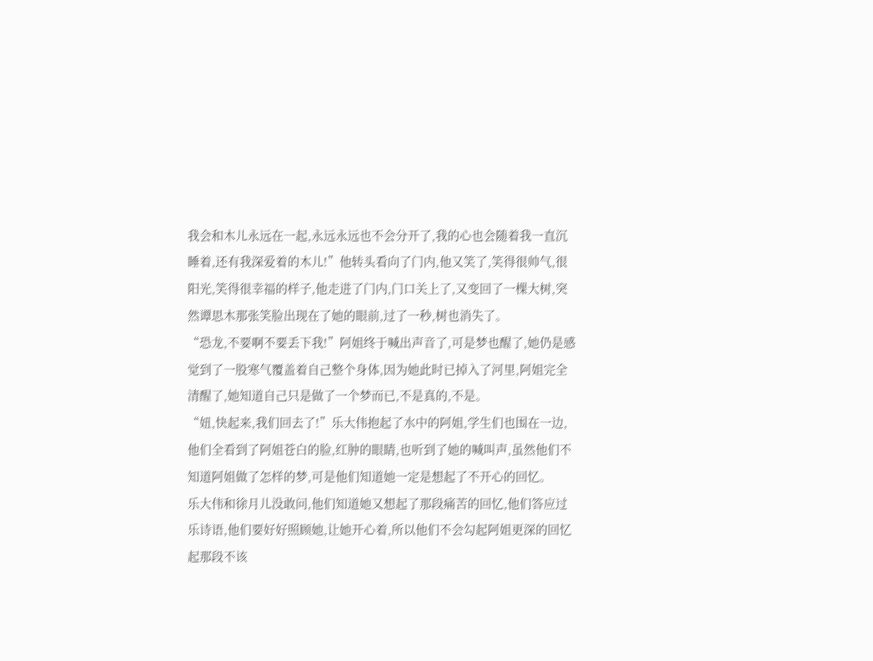我会和木儿永远在一起,永远永远也不会分开了,我的心也会随着我一直沉睡着,还有我深爱着的木儿!”他转头看向了门内,他又笑了,笑得很帅气,很阳光,笑得很幸福的样子,他走进了门内,门口关上了,又变回了一棵大树,突然谭思木那张笑脸出现在了她的眼前,过了一秒,树也消失了。
“恐龙,不要啊不要丢下我!”阿姐终于喊出声音了,可是梦也醒了,她仍是感觉到了一股寒气覆盖着自己整个身体,因为她此时已掉入了河里,阿姐完全清醒了,她知道自己只是做了一个梦而已,不是真的,不是。
“妞,快起来,我们回去了!”乐大伟抱起了水中的阿姐,学生们也围在一边,他们全看到了阿姐苍白的脸,红肿的眼睛,也听到了她的喊叫声,虽然他们不知道阿姐做了怎样的梦,可是他们知道她一定是想起了不开心的回忆。
乐大伟和徐月儿没敢问,他们知道她又想起了那段痛苦的回忆,他们答应过乐诗语,他们要好好照顾她,让她开心着,所以他们不会勾起阿姐更深的回忆起那段不该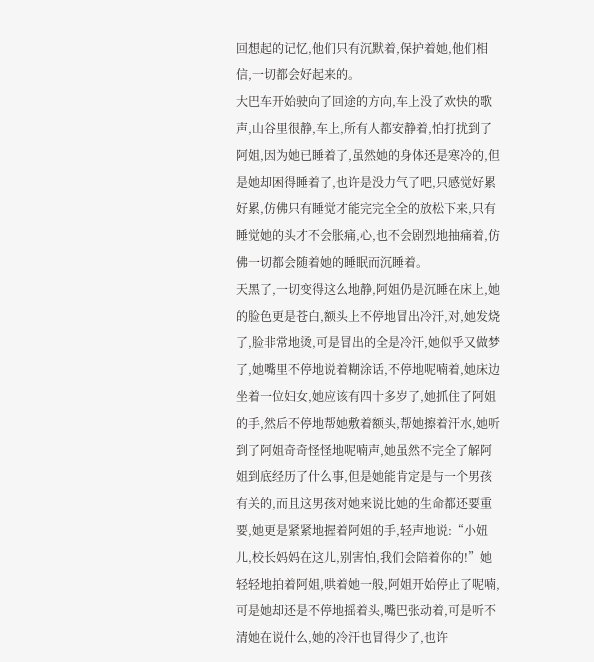回想起的记忆,他们只有沉默着,保护着她,他们相信,一切都会好起来的。
大巴车开始驶向了回途的方向,车上没了欢快的歌声,山谷里很静,车上,所有人都安静着,怕打扰到了阿姐,因为她已睡着了,虽然她的身体还是寒冷的,但是她却困得睡着了,也许是没力气了吧,只感觉好累好累,仿佛只有睡觉才能完完全全的放松下来,只有睡觉她的头才不会胀痛,心,也不会剧烈地抽痛着,仿佛一切都会随着她的睡眠而沉睡着。
天黑了,一切变得这么地静,阿姐仍是沉睡在床上,她的脸色更是苍白,额头上不停地冒出冷汗,对,她发烧了,脸非常地烫,可是冒出的全是冷汗,她似乎又做梦了,她嘴里不停地说着糊涂话,不停地呢喃着,她床边坐着一位妇女,她应该有四十多岁了,她抓住了阿姐的手,然后不停地帮她敷着额头,帮她擦着汗水,她听到了阿姐奇奇怪怪地呢喃声,她虽然不完全了解阿姐到底经历了什么事,但是她能肯定是与一个男孩有关的,而且这男孩对她来说比她的生命都还要重要,她更是紧紧地握着阿姐的手,轻声地说:“小妞儿,校长妈妈在这儿,别害怕,我们会陪着你的!”她轻轻地拍着阿姐,哄着她一般,阿姐开始停止了呢喃,可是她却还是不停地摇着头,嘴巴张动着,可是听不清她在说什么,她的冷汗也冒得少了,也许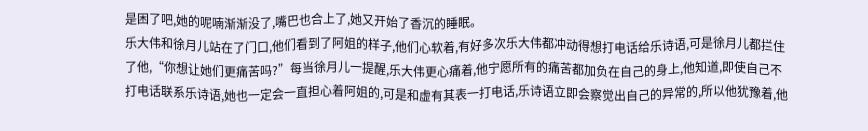是困了吧,她的呢喃渐渐没了,嘴巴也合上了,她又开始了香沉的睡眠。
乐大伟和徐月儿站在了门口,他们看到了阿姐的样子,他们心软着,有好多次乐大伟都冲动得想打电话给乐诗语,可是徐月儿都拦住了他,“你想让她们更痛苦吗?”每当徐月儿一提醒,乐大伟更心痛着,他宁愿所有的痛苦都加负在自己的身上,他知道,即使自己不打电话联系乐诗语,她也一定会一直担心着阿姐的,可是和虚有其表一打电话,乐诗语立即会察觉出自己的异常的,所以他犹豫着,他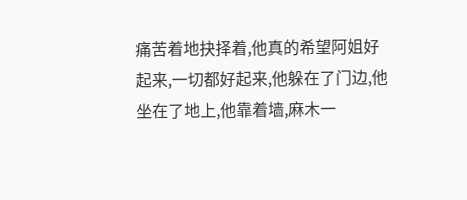痛苦着地抉择着,他真的希望阿姐好起来,一切都好起来,他躲在了门边,他坐在了地上,他靠着墙,麻木一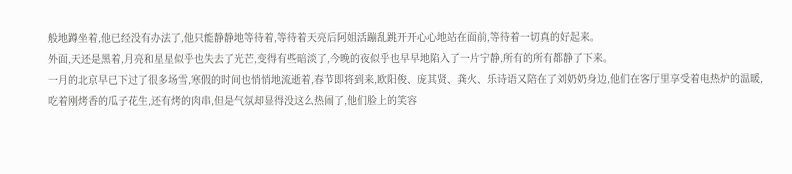般地蹲坐着,他已经没有办法了,他只能静静地等待着,等待着天亮后阿姐活蹦乱跳开开心心地站在面前,等待着一切真的好起来。
外面,天还是黑着,月亮和星星似乎也失去了光芒,变得有些暗淡了,今晚的夜似乎也早早地陷入了一片宁静,所有的所有都静了下来。
一月的北京早已下过了很多场雪,寒假的时间也悄悄地流逝着,春节即将到来,欧阳俊、庞其贤、龚火、乐诗语又陪在了刘奶奶身边,他们在客厅里享受着电热炉的温暖,吃着刚烤香的瓜子花生,还有烤的肉串,但是气氛却显得没这么热闹了,他们脸上的笑容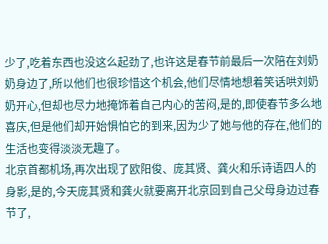少了,吃着东西也没这么起劲了,也许这是春节前最后一次陪在刘奶奶身边了,所以他们也很珍惜这个机会,他们尽情地想着笑话哄刘奶奶开心,但却也尽力地掩饰着自己内心的苦闷,是的,即使春节多么地喜庆,但是他们却开始惧怕它的到来,因为少了她与他的存在,他们的生活也变得淡淡无趣了。
北京首都机场,再次出现了欧阳俊、庞其贤、龚火和乐诗语四人的身影,是的,今天庞其贤和龚火就要离开北京回到自己父母身边过春节了,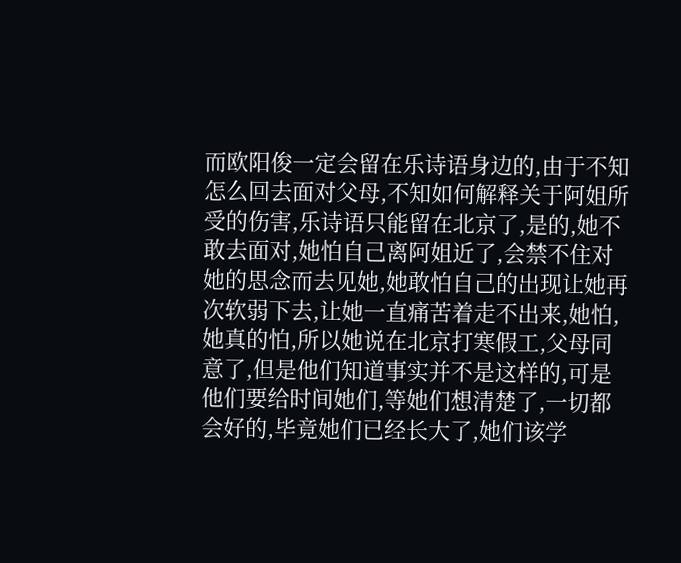而欧阳俊一定会留在乐诗语身边的,由于不知怎么回去面对父母,不知如何解释关于阿姐所受的伤害,乐诗语只能留在北京了,是的,她不敢去面对,她怕自己离阿姐近了,会禁不住对她的思念而去见她,她敢怕自己的出现让她再次软弱下去,让她一直痛苦着走不出来,她怕,她真的怕,所以她说在北京打寒假工,父母同意了,但是他们知道事实并不是这样的,可是他们要给时间她们,等她们想清楚了,一切都会好的,毕竟她们已经长大了,她们该学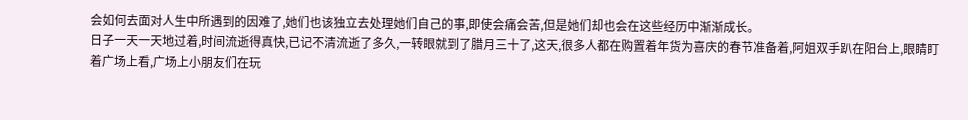会如何去面对人生中所遇到的因难了,她们也该独立去处理她们自己的事,即使会痛会苦,但是她们却也会在这些经历中渐渐成长。
日子一天一天地过着,时间流逝得真快,已记不清流逝了多久,一转眼就到了腊月三十了,这天,很多人都在购置着年货为喜庆的春节准备着,阿姐双手趴在阳台上,眼睛盯着广场上看,广场上小朋友们在玩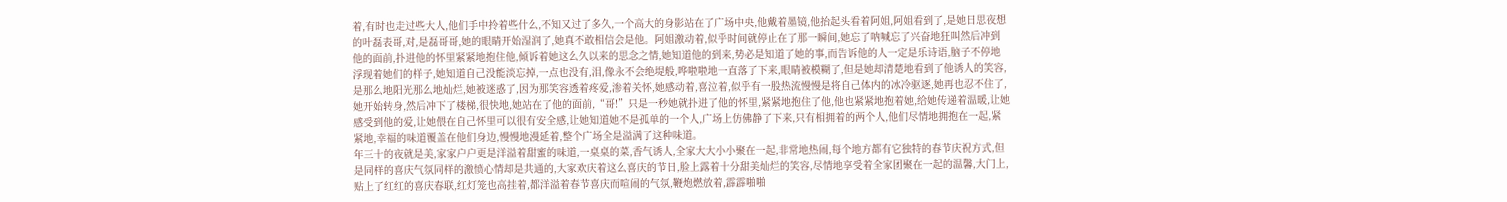着,有时也走过些大人,他们手中拎着些什么,不知又过了多久,一个高大的身影站在了广场中央,他戴着墨镜,他抬起头看着阿姐,阿姐看到了,是她日思夜想的叶磊表哥,对,是磊哥哥,她的眼睛开始湿润了,她真不敢相信会是他。阿姐激动着,似乎时间就停止在了那一瞬间,她忘了呐喊忘了兴奋地狂叫然后冲到他的面前,扑进他的怀里紧紧地抱住他,倾诉着她这么久以来的思念之情,她知道他的到来,势必是知道了她的事,而告诉他的人一定是乐诗语,脑子不停地浮现着她们的样子,她知道自己没能淡忘掉,一点也没有,泪,像永不会绝堤般,哗啦啦地一直落了下来,眼睛被模糊了,但是她却清楚地看到了他诱人的笑容,是那么地阳光那么地灿烂,她被迷惑了,因为那笑容透着疼爱,渗着关怀,她感动着,喜泣着,似乎有一股热流慢慢是将自己体内的冰冷驱逐,她再也忍不住了,她开始转身,然后冲下了楼梯,很快地,她站在了他的面前,“哥!”只是一秒她就扑进了他的怀里,紧紧地抱住了他,他也紧紧地抱着她,给她传递着温暖,让她感受到他的爱,让她偎在自己怀里可以很有安全感,让她知道她不是孤单的一个人,广场上仿佛静了下来,只有相拥着的两个人,他们尽情地拥抱在一起,紧紧地,幸福的味道覆盖在他们身边,慢慢地漫延着,整个广场全是溢满了这种味道。
年三十的夜就是美,家家户户更是洋溢着甜蜜的味道,一桌桌的菜,香气诱人,全家大大小小聚在一起,非常地热闹,每个地方都有它独特的春节庆祝方式,但是同样的喜庆气氛同样的激愤心情却是共通的,大家欢庆着这么喜庆的节日,脸上露着十分甜美灿烂的笑容,尽情地享受着全家团聚在一起的温馨,大门上,贴上了红红的喜庆春联,红灯笼也高挂着,都洋溢着春节喜庆而喧闹的气氛,鞭炮燃放着,霹霹啪啪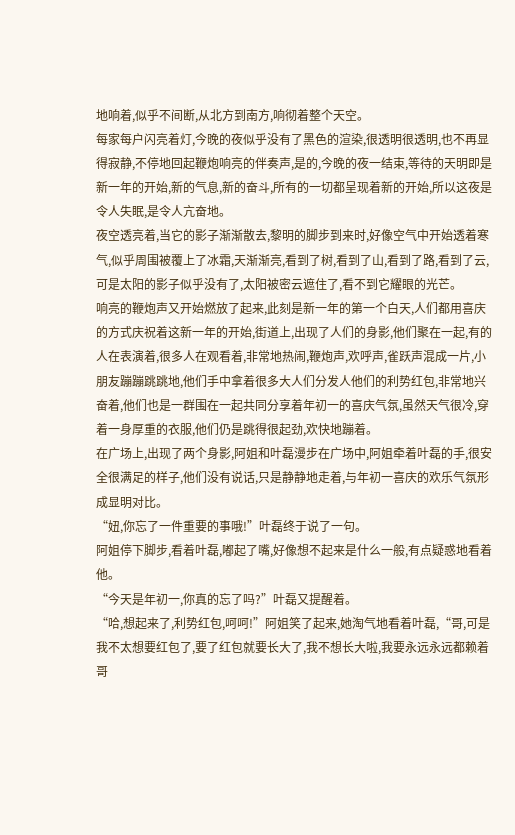地响着,似乎不间断,从北方到南方,响彻着整个天空。
每家每户闪亮着灯,今晚的夜似乎没有了黑色的渲染,很透明很透明,也不再显得寂静,不停地回起鞭炮响亮的伴奏声,是的,今晚的夜一结束,等待的天明即是新一年的开始,新的气息,新的奋斗,所有的一切都呈现着新的开始,所以这夜是令人失眠,是令人亢奋地。
夜空透亮着,当它的影子渐渐散去,黎明的脚步到来时,好像空气中开始透着寒气,似乎周围被覆上了冰霜,天渐渐亮,看到了树,看到了山,看到了路,看到了云,可是太阳的影子似乎没有了,太阳被密云遮住了,看不到它耀眼的光芒。
响亮的鞭炮声又开始燃放了起来,此刻是新一年的第一个白天,人们都用喜庆的方式庆祝着这新一年的开始,街道上,出现了人们的身影,他们聚在一起,有的人在表演着,很多人在观看着,非常地热闹,鞭炮声,欢呼声,雀跃声混成一片,小朋友蹦蹦跳跳地,他们手中拿着很多大人们分发人他们的利势红包,非常地兴奋着,他们也是一群围在一起共同分享着年初一的喜庆气氛,虽然天气很冷,穿着一身厚重的衣服,他们仍是跳得很起劲,欢快地蹦着。
在广场上,出现了两个身影,阿姐和叶磊漫步在广场中,阿姐牵着叶磊的手,很安全很满足的样子,他们没有说话,只是静静地走着,与年初一喜庆的欢乐气氛形成显明对比。
“妞,你忘了一件重要的事哦!”叶磊终于说了一句。
阿姐停下脚步,看着叶磊,嘟起了嘴,好像想不起来是什么一般,有点疑惑地看着他。
“今天是年初一,你真的忘了吗?”叶磊又提醒着。
“哈,想起来了,利势红包,呵呵!”阿姐笑了起来,她淘气地看着叶磊,“哥,可是我不太想要红包了,要了红包就要长大了,我不想长大啦,我要永远永远都赖着哥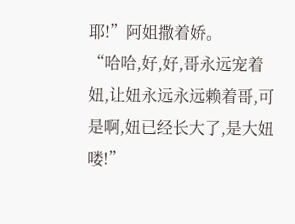耶!”阿姐撒着娇。
“哈哈,好,好,哥永远宠着妞,让妞永远永远赖着哥,可是啊,妞已经长大了,是大妞喽!”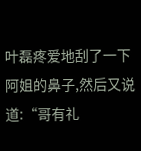叶磊疼爱地刮了一下阿姐的鼻子,然后又说道:“哥有礼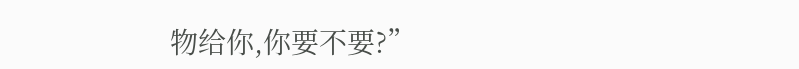物给你,你要不要?”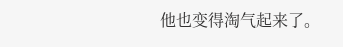他也变得淘气起来了。